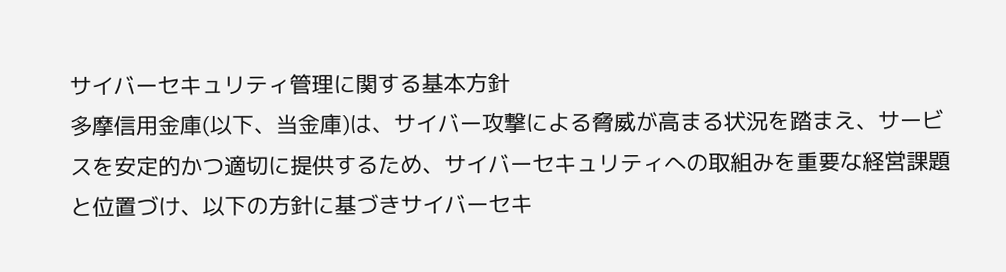サイバーセキュリティ管理に関する基本方針
多摩信用金庫(以下、当金庫)は、サイバー攻撃による脅威が高まる状況を踏まえ、サービスを安定的かつ適切に提供するため、サイバーセキュリティへの取組みを重要な経営課題と位置づけ、以下の方針に基づきサイバーセキ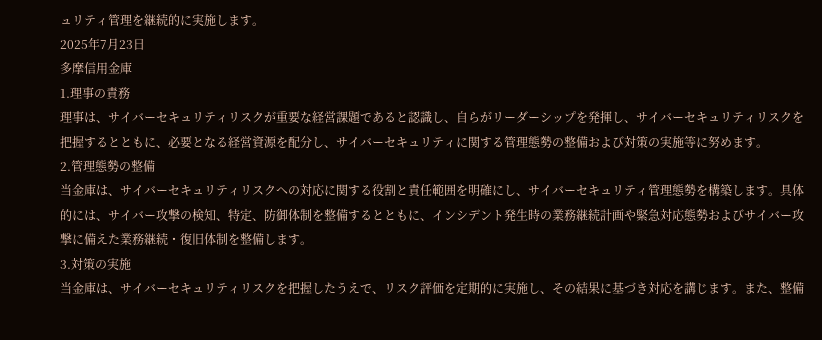ュリティ管理を継続的に実施します。
2025年7月23日
多摩信用金庫
1.理事の責務
理事は、サイバーセキュリティリスクが重要な経営課題であると認識し、自らがリーダーシップを発揮し、サイバーセキュリティリスクを把握するとともに、必要となる経営資源を配分し、サイバーセキュリティに関する管理態勢の整備および対策の実施等に努めます。
2.管理態勢の整備
当金庫は、サイバーセキュリティリスクへの対応に関する役割と責任範囲を明確にし、サイバーセキュリティ管理態勢を構築します。具体的には、サイバー攻撃の検知、特定、防御体制を整備するとともに、インシデント発生時の業務継続計画や緊急対応態勢およびサイバー攻撃に備えた業務継続・復旧体制を整備します。
3.対策の実施
当金庫は、サイバーセキュリティリスクを把握したうえで、リスク評価を定期的に実施し、その結果に基づき対応を講じます。また、整備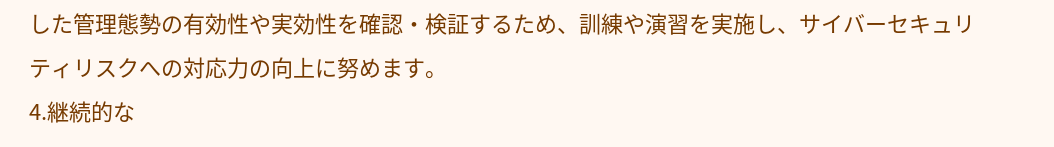した管理態勢の有効性や実効性を確認・検証するため、訓練や演習を実施し、サイバーセキュリティリスクへの対応力の向上に努めます。
4.継続的な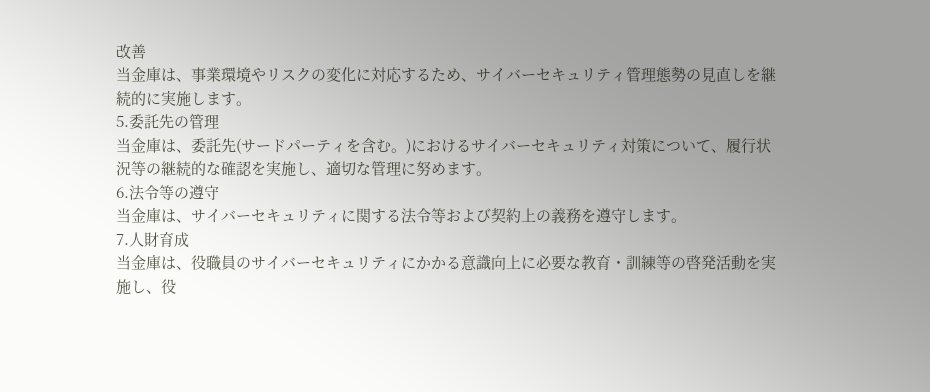改善
当金庫は、事業環境やリスクの変化に対応するため、サイバーセキュリティ管理態勢の見直しを継続的に実施します。
5.委託先の管理
当金庫は、委託先(サードパーティを含む。)におけるサイバーセキュリティ対策について、履行状況等の継続的な確認を実施し、適切な管理に努めます。
6.法令等の遵守
当金庫は、サイバーセキュリティに関する法令等および契約上の義務を遵守します。
7.人財育成
当金庫は、役職員のサイバーセキュリティにかかる意識向上に必要な教育・訓練等の啓発活動を実施し、役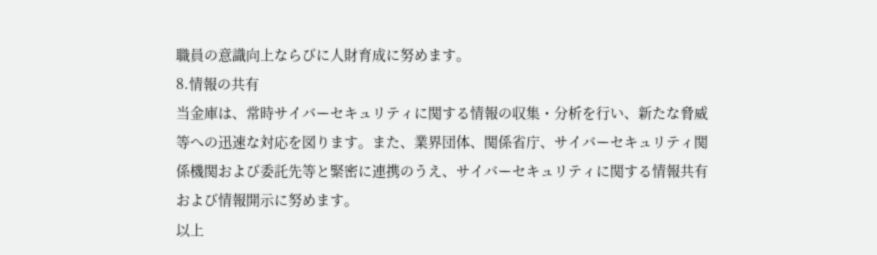職員の意識向上ならびに人財育成に努めます。
8.情報の共有
当金庫は、常時サイバーセキュリティに関する情報の収集・分析を行い、新たな脅威等への迅速な対応を図ります。また、業界団体、関係省庁、サイバーセキュリティ関係機関および委託先等と緊密に連携のうえ、サイバーセキュリティに関する情報共有および情報開示に努めます。
以上